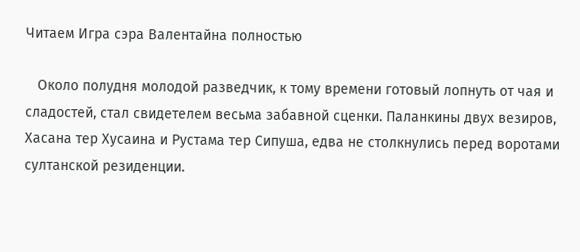Читаем Игра сэра Валентайна полностью

   Около полудня молодой разведчик, к тому времени готовый лопнуть от чая и сладостей, стал свидетелем весьма забавной сценки. Паланкины двух везиров, Хасана тер Хусаина и Рустама тер Сипуша, едва не столкнулись перед воротами султанской резиденции.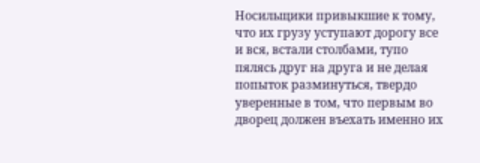Носильщики привыкшие к тому, что их грузу уступают дорогу все и вся, встали столбами, тупо пялясь друг на друга и не делая попыток разминуться, твердо уверенные в том, что первым во дворец должен въехать именно их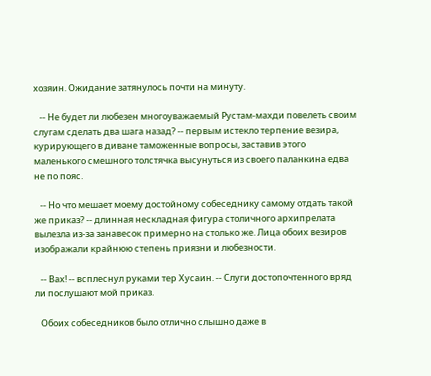хозяин. Ожидание затянулось почти на минуту.

   -- Не будет ли любезен многоуважаемый Рустам-махди повелеть своим слугам сделать два шага назад? -- первым истекло терпение везира, курирующего в диване таможенные вопросы, заставив этого маленького смешного толстячка высунуться из своего паланкина едва не по пояс.

   -- Но что мешает моему достойному собеседнику самому отдать такой же приказ? -- длинная нескладная фигура столичного архипрелата вылезла из-за занавесок примерно на столько же. Лица обоих везиров изображали крайнюю степень приязни и любезности.

   -- Вах! -- всплеснул руками тер Хусаин. -- Слуги достопочтенного вряд ли послушают мой приказ.

   Обоих собеседников было отлично слышно даже в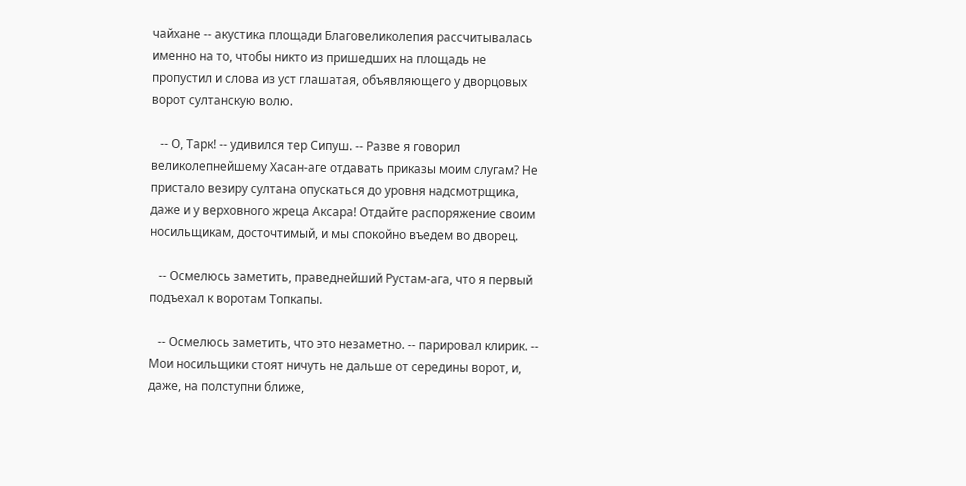чайхане -- акустика площади Благовеликолепия рассчитывалась именно на то, чтобы никто из пришедших на площадь не пропустил и слова из уст глашатая, объявляющего у дворцовых ворот султанскую волю.

   -- О, Тарк! -- удивился тер Сипуш. -- Разве я говорил великолепнейшему Хасан-аге отдавать приказы моим слугам? Не пристало везиру султана опускаться до уровня надсмотрщика, даже и у верховного жреца Аксара! Отдайте распоряжение своим носильщикам, досточтимый, и мы спокойно въедем во дворец.

   -- Осмелюсь заметить, праведнейший Рустам-ага, что я первый подъехал к воротам Топкапы.

   -- Осмелюсь заметить, что это незаметно. -- парировал клирик. -- Мои носильщики стоят ничуть не дальше от середины ворот, и, даже, на полступни ближе,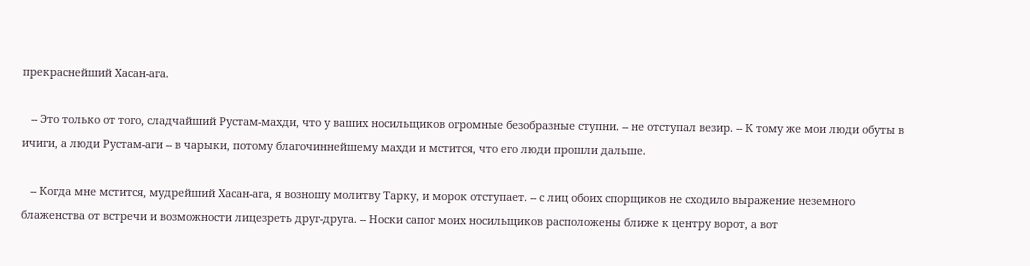прекраснейший Хасан-ага.

   -- Это только от того, сладчайший Рустам-махди, что у ваших носильщиков огромные безобразные ступни. -- не отступал везир. -- К тому же мои люди обуты в ичиги, а люди Рустам-аги -- в чарыки, потому благочиннейшему махди и мстится, что его люди прошли дальше.

   -- Когда мне мстится, мудрейший Хасан-ага, я возношу молитву Тарку, и морок отступает. -- с лиц обоих спорщиков не сходило выражение неземного блаженства от встречи и возможности лицезреть друг-друга. -- Носки сапог моих носильщиков расположены ближе к центру ворот, а вот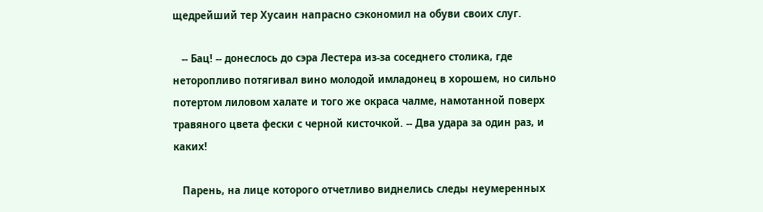щедрейший тер Хусаин напрасно сэкономил на обуви своих слуг.

   -- Бац! -- донеслось до сэра Лестера из-за соседнего столика, где неторопливо потягивал вино молодой имладонец в хорошем, но сильно потертом лиловом халате и того же окраса чалме, намотанной поверх травяного цвета фески с черной кисточкой. -- Два удара за один раз, и каких!

   Парень, на лице которого отчетливо виднелись следы неумеренных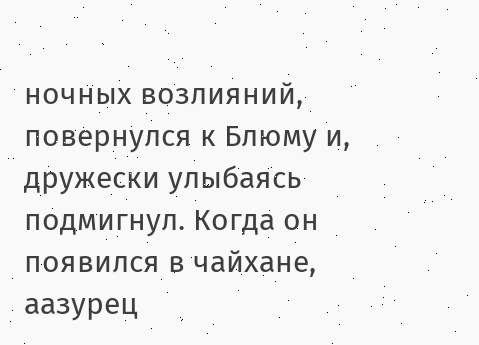ночных возлияний, повернулся к Блюму и, дружески улыбаясь подмигнул. Когда он появился в чайхане, аазурец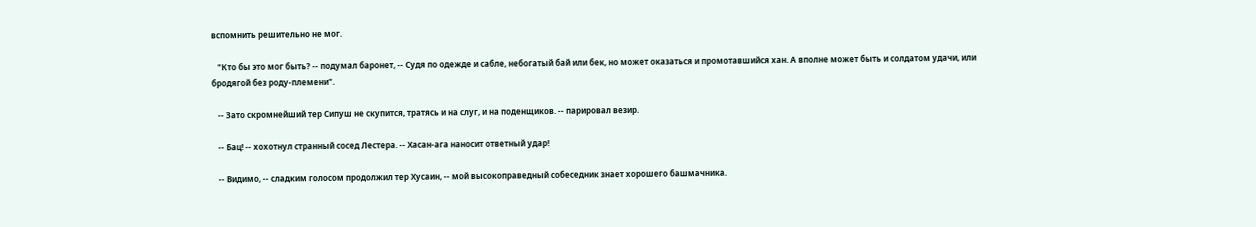вспомнить решительно не мог.

   "Кто бы это мог быть? -- подумал баронет, -- Судя по одежде и сабле, небогатый бай или бек, но может оказаться и промотавшийся хан. А вполне может быть и солдатом удачи, или бродягой без роду-племени".

   -- Зато скромнейший тер Сипуш не скупится, тратясь и на слуг, и на поденщиков. -- парировал везир.

   -- Бац! -- хохотнул странный сосед Лестера. -- Хасан-ага наносит ответный удар!

   -- Видимо, -- сладким голосом продолжил тер Хусаин, -- мой высокоправедный собеседник знает хорошего башмачника.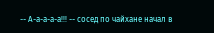-- А-а-а-а-а!!! -- сосед по чайхане начал в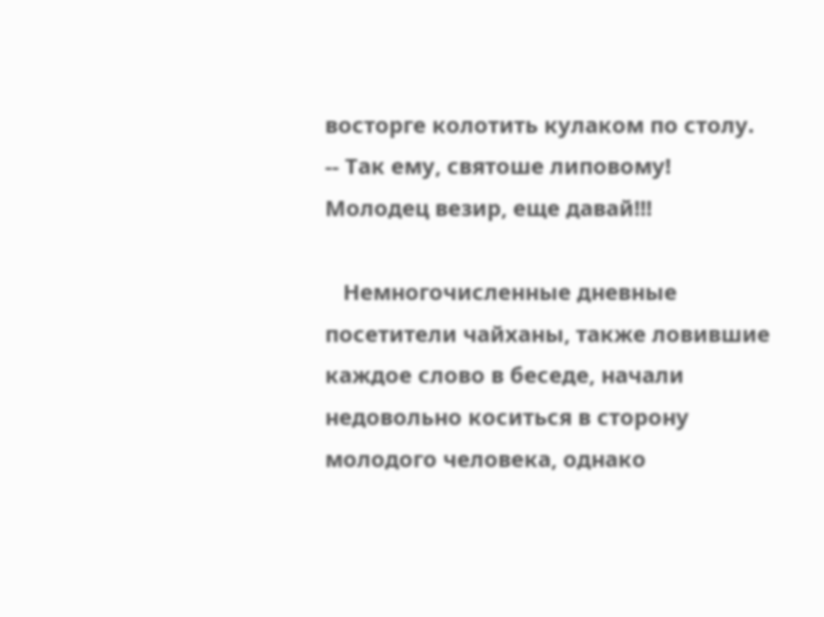восторге колотить кулаком по столу. -- Так ему, святоше липовому! Молодец везир, еще давай!!!

   Немногочисленные дневные посетители чайханы, также ловившие каждое слово в беседе, начали недовольно коситься в сторону молодого человека, однако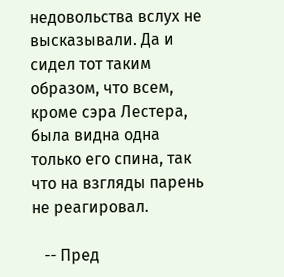недовольства вслух не высказывали. Да и сидел тот таким образом, что всем, кроме сэра Лестера, была видна одна только его спина, так что на взгляды парень не реагировал.

   -- Пред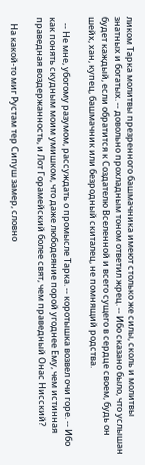ликом Тарка молитвы презренного башмачника имеют столько же силы, сколь и молитвы знатных и богатых. -- довольно прохладным тоном ответил жрец. -- Ибо сказано было, что услышан будет каждый, если обратится к Создателю Вселенной и всего сущего в сердце своем, будь он шейх, хан, купец, башмачник или безродный скиталец, не помнящий родства.

   -- Не мне, убогому разумом, рассуждать о промысле Тарка. -- коротышка возвел очи горе. -- Ибо как понять скудным моим умишком, что даже любодеяние порой угоднее Ему, чем истинная праведная воздержанность, и Лот Горамейский более свят, чем праведный Онас Нисский?

   На какой-то миг Рустам тер Сипуш замер, словно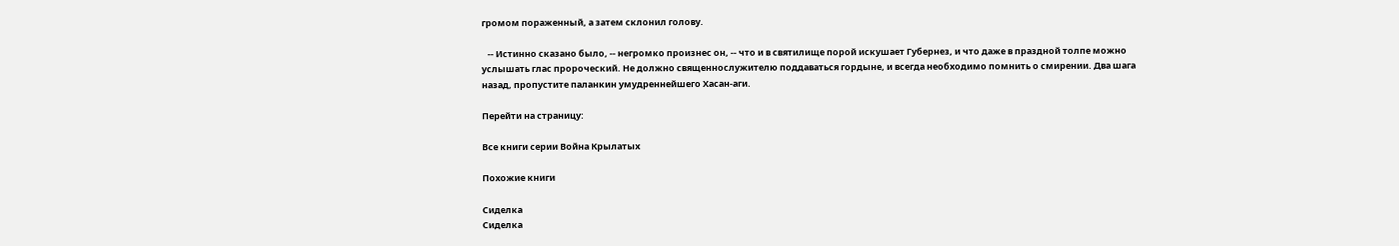громом пораженный, а затем склонил голову.

   -- Истинно сказано было, -- негромко произнес он, -- что и в святилище порой искушает Губернез, и что даже в праздной толпе можно услышать глас пророческий. Не должно священнослужителю поддаваться гордыне, и всегда необходимо помнить о смирении. Два шага назад, пропустите паланкин умудреннейшего Хасан-аги.

Перейти на страницу:

Все книги серии Война Крылатых

Похожие книги

Сиделка
Сиделка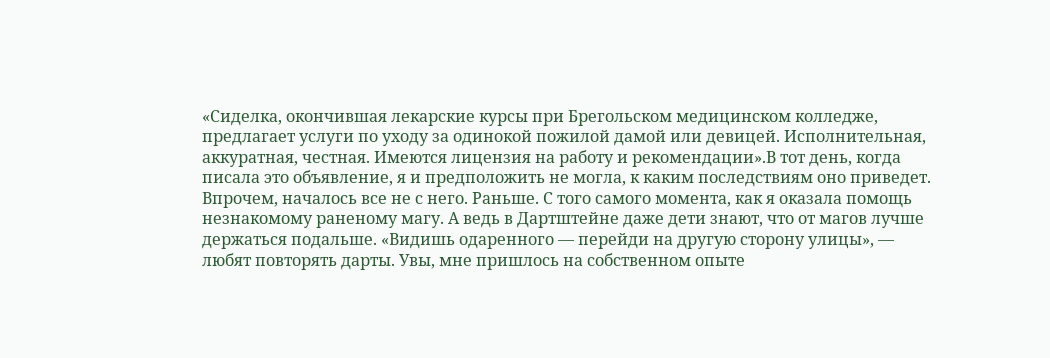«Сиделка, окончившая лекарские курсы при Брегольском медицинском колледже, предлагает услуги по уходу за одинокой пожилой дамой или девицей. Исполнительная, аккуратная, честная. Имеются лицензия на работу и рекомендации».В тот день, когда писала это объявление, я и предположить не могла, к каким последствиям оно приведет. Впрочем, началось все не с него. Раньше. С того самого момента, как я оказала помощь незнакомому раненому магу. А ведь в Дартштейне даже дети знают, что от магов лучше держаться подальше. «Видишь одаренного — перейди на другую сторону улицы», — любят повторять дарты. Увы, мне пришлось на собственном опыте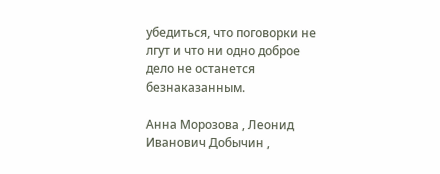убедиться, что поговорки не лгут и что ни одно доброе дело не останется безнаказанным.

Анна Морозова , Леонид Иванович Добычин ,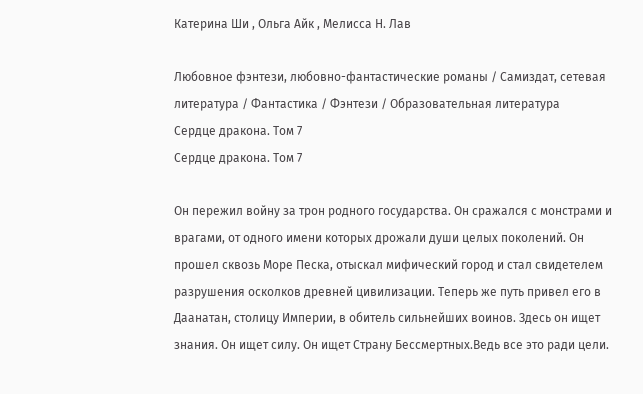Катерина Ши , Ольга Айк , Мелисса Н. Лав

Любовное фэнтези, любовно-фантастические романы / Самиздат, сетевая литература / Фантастика / Фэнтези / Образовательная литература
Сердце дракона. Том 7
Сердце дракона. Том 7

Он пережил войну за трон родного государства. Он сражался с монстрами и врагами, от одного имени которых дрожали души целых поколений. Он прошел сквозь Море Песка, отыскал мифический город и стал свидетелем разрушения осколков древней цивилизации. Теперь же путь привел его в Даанатан, столицу Империи, в обитель сильнейших воинов. Здесь он ищет знания. Он ищет силу. Он ищет Страну Бессмертных.Ведь все это ради цели.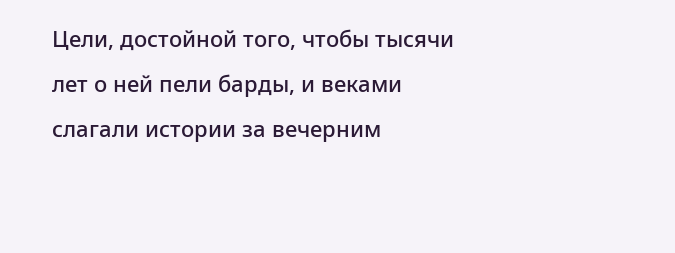Цели, достойной того, чтобы тысячи лет о ней пели барды, и веками слагали истории за вечерним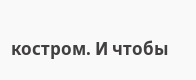костром. И чтобы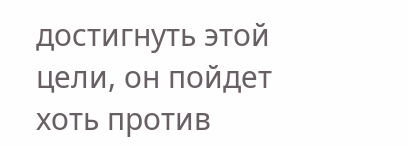достигнуть этой цели, он пойдет хоть против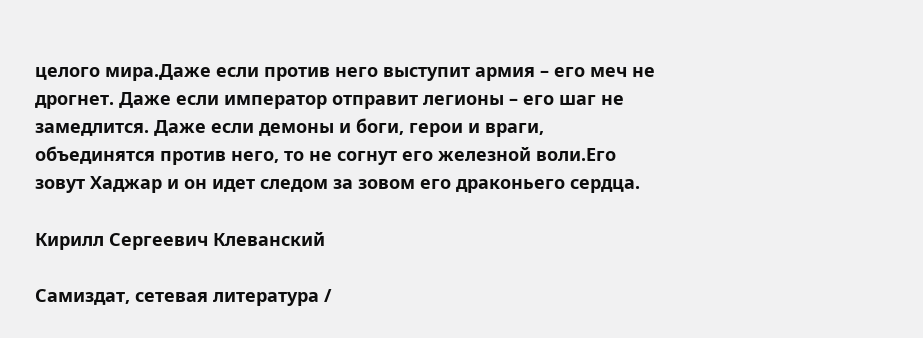целого мира.Даже если против него выступит армия – его меч не дрогнет. Даже если император отправит легионы – его шаг не замедлится. Даже если демоны и боги, герои и враги, объединятся против него, то не согнут его железной воли.Его зовут Хаджар и он идет следом за зовом его драконьего сердца.

Кирилл Сергеевич Клеванский

Самиздат, сетевая литература /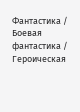Фантастика / Боевая фантастика / Героическая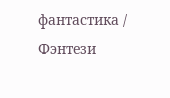фантастика / Фэнтези